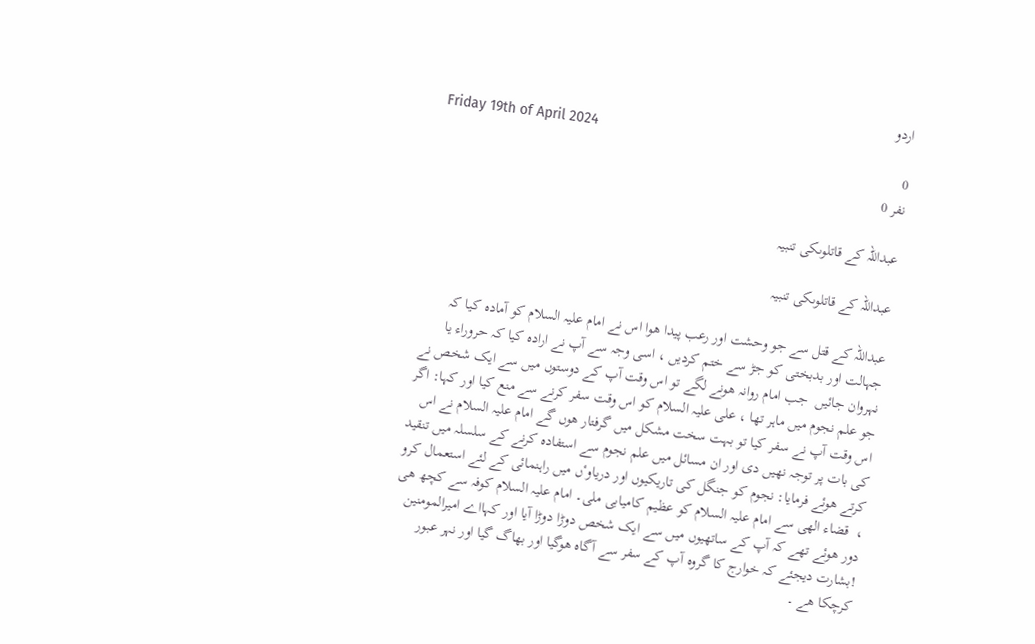اردو
Friday 19th of April 2024
0
نفر 0

عبداللہ کے قاتلوںکی تنبیہ

عبداللہ کے قاتلوںکی تنبیہ

عبداللہ کے قتل سے جو وحشت اور رعب پیدا ھوا اس نے امام علیہ السلام کو آمادہ کیا کہ جہالت اور بدبختی کو جڑ سے ختم کردیں ، اسی وجہ سے آپ نے ارادہ کیا کہ حروراء یا نہروان جائیں  جب امام روانہ ھونے لگے تو اس وقت آپ کے دوستوں میں سے ایک شخص نے جو علم نجوم میں ماہر تھا ، علی علیہ السلام کو اس وقت سفر کرنے سے منع کیا اور کہا: اگر اس وقت آپ نے سفر کیا تو بہت سخت مشکل میں گرفتار ھوں گے امام علیہ السلام نے اس کی بات پر توجہ نھیں دی اور ان مسائل میں علم نجوم سے استفادہ کرنے کے سلسلہ میں تنقید کرتے ھوئے فرمایا: نجوم کو جنگل کی تاریکیوں اور دریاوٴں میں راہنمائی کے لئے استعمال کرو ،  قضاء الھی سے امام علیہ السلام کو عظیم کامیابی ملی۔ امام علیہ السلام کوفہ سے کچھ ھی دور ھوئے تھے کہ آپ کے ساتھیوں میں سے ایک شخص دوڑا دوڑا آیا اور کہااے امیرالمومنین !بشارت دیجئے کہ خوارج کا گروہ آپ کے سفر سے آگاہ ھوگیا اور بھاگ گیا اور نہر عبور کرچکا ھے ۔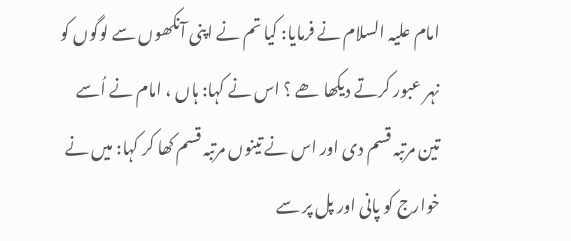امام علیہ السلام نے فرمایا: کیا تم نے اپنی آنکھوں سے لوگوں کو نہر عبور کرتے دیکھا ھے ؟ اس نے کہا: ہاں ، امام نے اُسے تین مرتبہ قسم دی اور اس نے تینوں مرتبہ قسم کھا کر کہا: میں نے خوارج کو پانی اور پل پر سے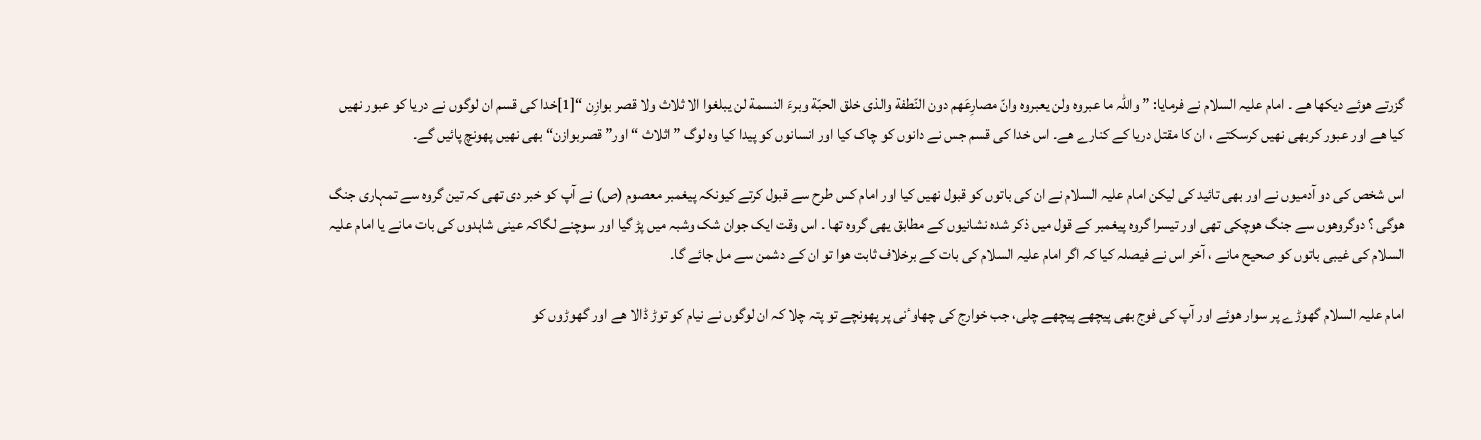گزرتے ھوئے دیکھا ھے ۔ امام علیہ السلام نے فرمایا: ” واللّٰہ ما عبروہ ولن یعبروہ وانّ مصارِعَھم دون النّطفة والذی خلق الحبّة وبرءَ النسمة لن یبلغوا الا ثلاث ولا قصر بوازِن “[1]خدا کی قسم ان لوگوں نے دریا کو عبور نھیں کیا ھے اور عبور کربھی نھیں کرسکتے ، ان کا مقتل دریا کے کنارے ھے۔ اس خدا کی قسم جس نے دانوں کو چاک کیا اور انسانوں کو پیدا کیا وہ لوگ ” اثلاث “ اور” قصربوازن“ بھی نھیں پھونچ پائیں گے۔

اس شخص کی دو آدمیوں نے اور بھی تائید کی لیکن امام علیہ السلام نے ان کی باتوں کو قبول نھیں کیا اور امام کس طرح سے قبول کرتے کیونکہ پیغمبر معصوم (ص) نے آپ کو خبر دی تھی کہ تین گروہ سے تمہاری جنگ ھوگی ؟ دوگروھوں سے جنگ ھوچکی تھی اور تیسرا گروہ پیغمبر کے قول میں ذکر شدہ نشانیوں کے مطابق یھی گروہ تھا ۔ اس وقت ایک جوان شک وشبہ میں پڑ گیا اور سوچنے لگاکہ عینی شاہدوں کی بات مانے یا امام علیہ السلام کی غیبی باتوں کو صحیح مانے ، آخر اس نے فیصلہ کیا کہ اگر امام علیہ السلام کی بات کے برخلاف ثابت ھوا تو ان کے دشمن سے مل جائے گا۔

امام علیہ السلام گھوڑے پر سوار ھوئے اور آپ کی فوج بھی پیچھے پیچھے چلی، جب خوارج کی چھاوٴنی پر پھونچے تو پتہ چلا کہ ان لوگوں نے نیام کو توڑ ڈالا ھے اور گھوڑوں کو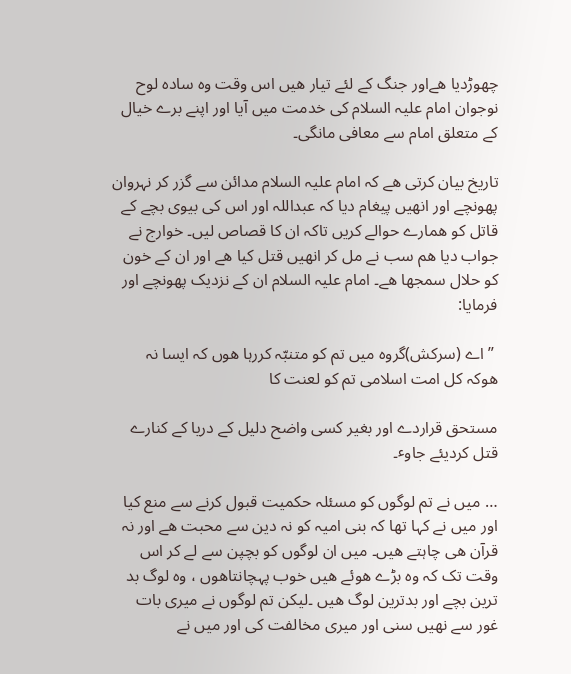چھوڑدیا ھےاور جنگ کے لئے تیار ھیں اس وقت وہ سادہ لوح نوجوان امام علیہ السلام کی خدمت میں آیا اور اپنے برے خیال کے متعلق امام سے معافی مانگی۔

تاریخ بیان کرتی ھے کہ امام علیہ السلام مدائن سے گزر کر نہروان پھونچے اور انھیں پیغام دیا کہ عبداللہ اور اس کی بیوی بچے کے قاتل کو ھمارے حوالے کریں تاکہ ان کا قصاص لیں۔ خوارج نے جواب دیا ھم سب نے مل کر انھیں قتل کیا ھے اور ان کے خون کو حلال سمجھا ھے۔ امام علیہ السلام ان کے نزدیک پھونچے اور فرمایا:

 ” اے (سرکش)گروہ میں تم کو متنبّہ کررہا ھوں کہ ایسا نہ ھوکہ کل امت اسلامی تم کو لعنت کا

مستحق قراردے اور بغیر کسی واضح دلیل کے دریا کے کنارے قتل کردیئے جاوٴ۔

… میں نے تم لوگوں کو مسئلہ حکمیت قبول کرنے سے منع کیا اور میں نے کہا تھا کہ بنی امیہ کو نہ دین سے محبت ھے اور نہ قرآن ھی چاہتے ھیں۔ میں ان لوگوں کو بچپن سے لے کر اس وقت تک کہ وہ بڑے ھوئے ھیں خوب پہچانتاھوں ، وہ لوگ بد ترین بچے اور بدترین لوگ ھیں ۔لیکن تم لوگوں نے میری بات غور سے نھیں سنی اور میری مخالفت کی اور میں نے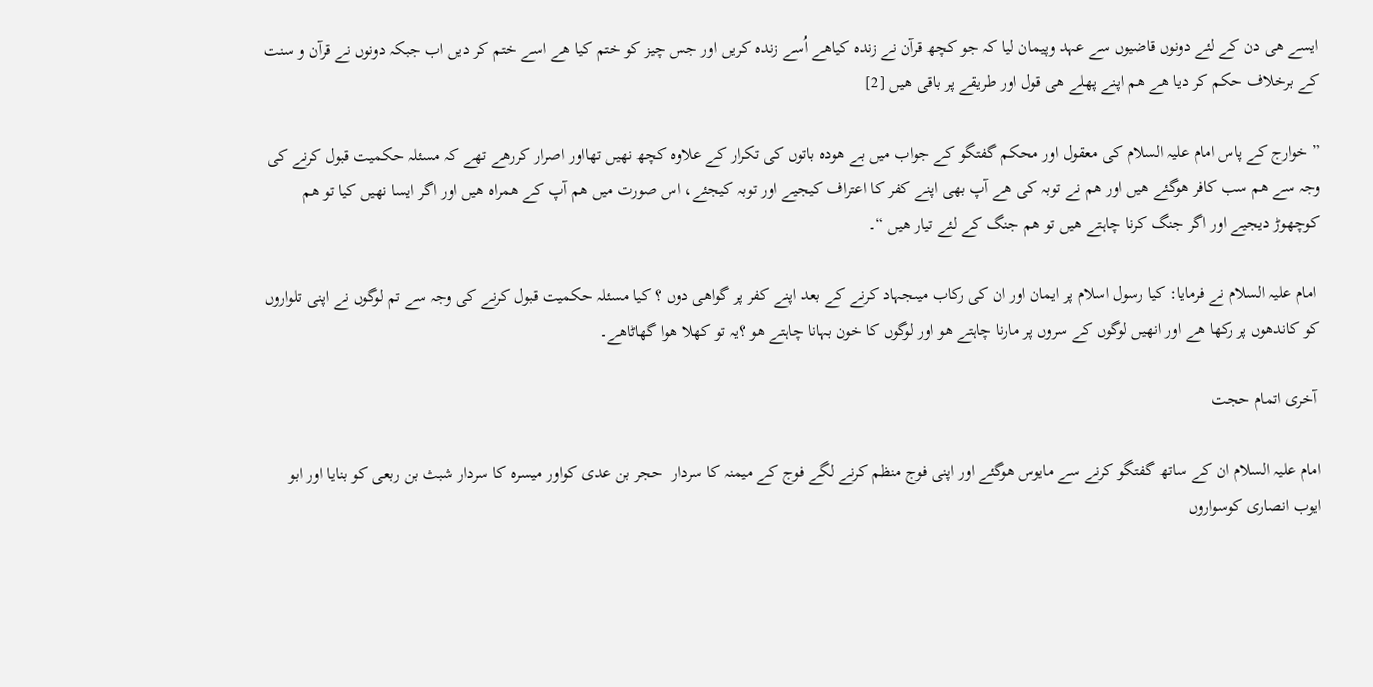ایسے ھی دن کے لئے دونوں قاضیوں سے عہد وپیمان لیا کہ جو کچھ قرآن نے زندہ کیاھے اُسے زندہ کریں اور جس چیز کو ختم کیا ھے اسے ختم کر دیں اب جبکہ دونوں نے قرآن و سنت کے برخلاف حکم کر دیا ھے ھم اپنے پھلے ھی قول اور طریقے پر باقی ھیں [2]

” خوارج کے پاس امام علیہ السلام کی معقول اور محکم گفتگو کے جواب میں بے ھودہ باتوں کی تکرار کے علاوہ کچھ نھیں تھااور اصرار کررھے تھے کہ مسئلہ حکمیت قبول کرنے کی وجہ سے ھم سب کافر ھوگئے ھیں اور ھم نے توبہ کی ھے آپ بھی اپنے کفر کا اعتراف کیجیے اور توبہ کیجئے، اس صورت میں ھم آپ کے ھمراہ ھیں اور اگر ایسا نھیں کیا تو ھم کوچھوڑ دیجیے اور اگر جنگ کرنا چاہتے ھیں تو ھم جنگ کے لئے تیار ھیں “۔

 امام علیہ السلام نے فرمایا: کیا رسول اسلام پر ایمان اور ان کی رکاب میںجہاد کرنے کے بعد اپنے کفر پر گواھی دوں ؟ کیا مسئلہ حکمیت قبول کرنے کی وجہ سے تم لوگوں نے اپنی تلواروں کو کاندھوں پر رکھا ھے اور انھیں لوگوں کے سروں پر مارنا چاہتے ھو اور لوگوں کا خون بہانا چاہتے ھو ؟یہ تو کھلا ھوا گھاٹاھے۔

 آخری اتمام حجت

امام علیہ السلام ان کے ساتھ گفتگو کرنے سے مایوس ھوگئے اور اپنی فوج منظم کرنے لگے فوج کے میمنہ کا سردار  حجر بن عدی کواور میسرہ کا سردار شبث بن ربعی کو بنایا اور ابو ایوب انصاری کوسواروں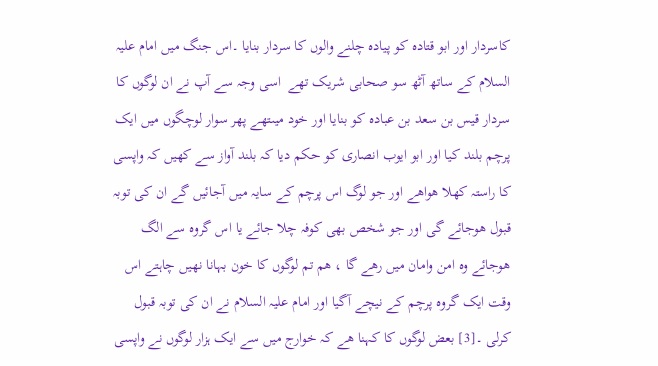کاسردار اور ابو قتادہ کو پیادہ چلنے والوں کا سردار بنایا ۔اس جنگ میں امام علیہ السلام کے ساتھ آٹھ سو صحابی شریک تھے  اسی وجہ سے آپ نے ان لوگوں کا سردار قیس بن سعد بن عبادہ کو بنایا اور خود میںتھے پھر سوار لوچگوں میں ایک پرچم بلند کیا اور ابو ایوب انصاری کو حکم دیا کہ بلند آواز سے کھیں کہ واپسی کا راستہ کھلا ھواھے اور جو لوگ اس پرچم کے سایہ میں آجائیں گے ان کی توبہ قبول ھوجائے گی اور جو شخص بھی کوفہ چلا جائے یا اس گروہ سے الگ ھوجائے وہ امن وامان میں رھے گا ، ھم تم لوگوں کا خون بہانا نھیں چاہتے اس وقت ایک گروہ پرچم کے نیچے آگیا اور امام علیہ السلام نے ان کی توبہ قبول کرلی ۔[3] بعض لوگوں کا کہنا ھے کہ خوارج میں سے ایک ہزار لوگوں نے واپسی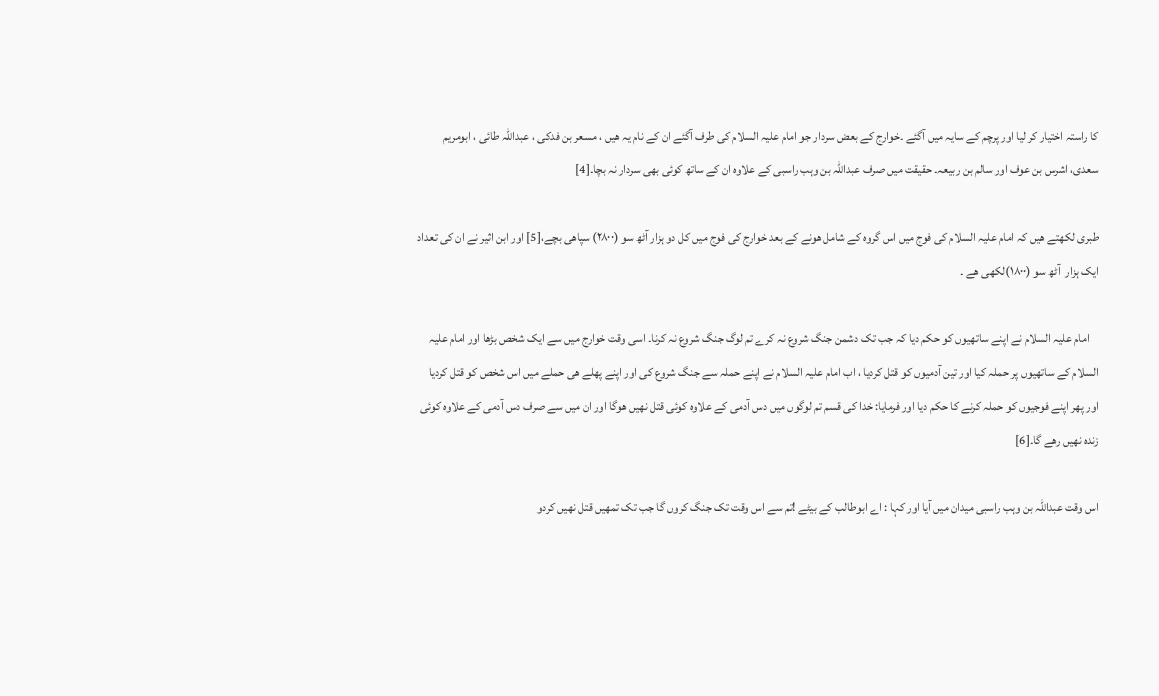کا راستہ اختیار کر لیا اور پرچم کے سایہ میں آگئے ۔خوارج کے بعض سردار جو امام علیہ السلام کی طرف آگئے ان کے نام یہ ھیں ، مسعر بن فدکی ، عبداللہ طائی ، ابومریم سعدی، اشرس بن عوف اور سالم بن ربیعہ۔ حقیقت میں صرف عبداللہ بن وہب راسبی کے علاوہ ان کے ساتھ کوئی بھی سردار نہ بچا۔[4]

طبری لکھتے ھیں کہ امام علیہ السلام کی فوج میں اس گروہ کے شامل ھونے کے بعد خوارج کی فوج میں کل دو ہزار آٹھ سو (۲۸۰۰) سپاھی بچے،[5] اور ابن اثیر نے ان کی تعداد ایک ہزار  آٹھ سو (۱۸۰۰)لکھی ھے ۔

    امام علیہ السلام نے اپنے ساتھیوں کو حکم دیا کہ جب تک دشمن جنگ شروع نہ کرے تم لوگ جنگ شروع نہ کرنا۔ اسی وقت خوارج میں سے ایک شخص بڑھا اور امام علیہ السلام کے ساتھیوں پر حملہ کیا اور تین آدمیوں کو قتل کردیا ، اب امام علیہ السلام نے اپنے حملہ سے جنگ شروع کی اور اپنے پھلے ھی حملے میں اس شخص کو قتل کردیا اور پھر اپنے فوجیوں کو حملہ کرنے کا حکم دیا اور فرمایا: خدا کی قسم تم لوگوں میں دس آدمی کے علاوہ کوئی قتل نھیں ھوگا اور ان میں سے صرف دس آدمی کے علاوہ کوئی زندہ نھیں رھے گا۔[6]

اس وقت عبداللہ بن وہب راسبی میدان میں آیا اور کہا : اے ابوطالب کے بیٹے !تم سے اس وقت تک جنگ کروں گا جب تک تمھیں قتل نھیں کردو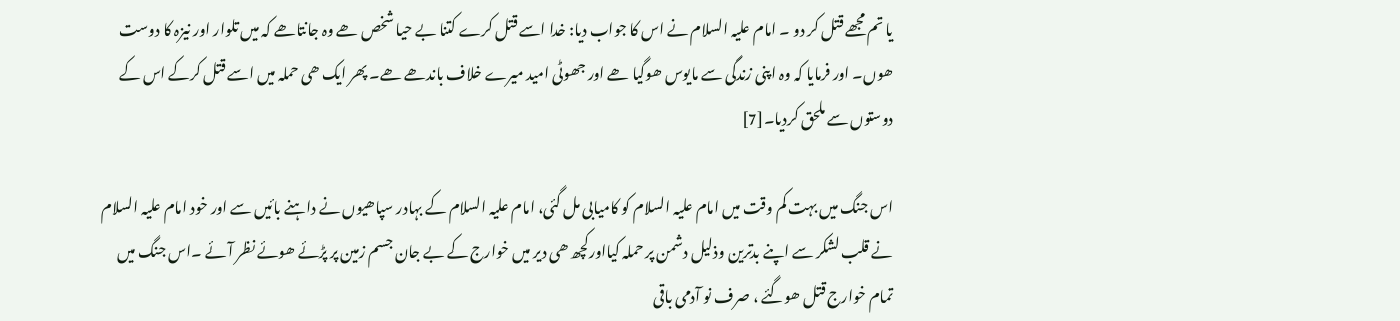یا تم مجھے قتل کر دو ۔ امام علیہ السلام نے اس کا جواب دیا: خدا اسے قتل کرے کتنا بے حیا شخص ھے وہ جانتاھے کہ میں تلوار اور نیزہ کا دوست ھوں۔ اور فرمایا کہ وہ اپنی زندگی سے مایوس ھوگیا ھے اور جھوٹی امید میرے خلاف باندھے ھے۔ پھر ایک ھی حملہ میں اسے قتل کرکے اس کے دوستوں سے ملحق کردیا۔[7]

اس جنگ میں بہت کم وقت میں امام علیہ السلام کو کامیابی مل گئی، امام علیہ السلام کے بہادر سپاھیوں نے داہنے بائیں سے اور خود امام علیہ السلام نے قلب لشکر سے اپنے بدترین وذلیل دشمن پر حملہ کیااورکچھ ھی دیر میں خوارج کے بے جان جسم زمین پر پڑئے ھوئے نظر آئے ۔اس جنگ میں تمام خوارج قتل ھوگئے ، صرف نو آدمی باقی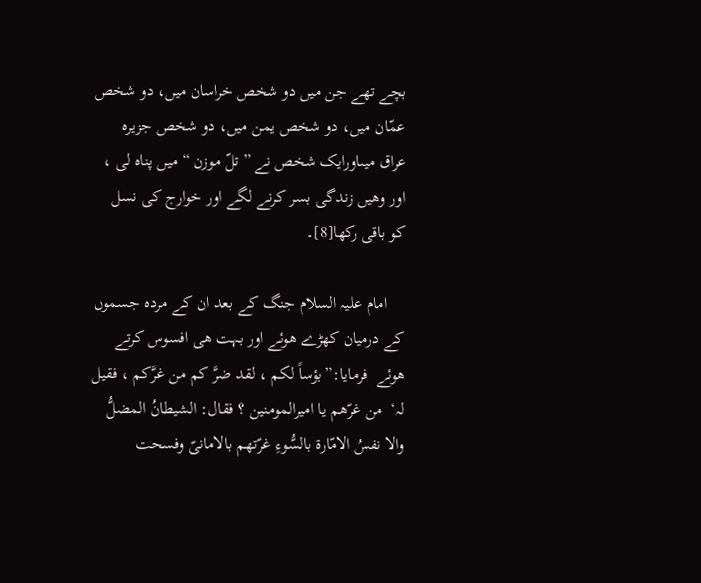بچے تھے جن میں دو شخص خراسان میں، دو شخص عمّان میں، دو شخص یمن میں، دو شخص جزیرہ عراق میںاورایک شخص نے ” تلّ موزن “ میں پناہ لی ، اور وھیں زندگی بسر کرنے لگے اور خوارج کی نسل کو باقی رکھا[8]۔

    امام علیہ السلام جنگ کے بعد ان کے مردہ جسموں کے درمیان کھڑے ھوئے اور بہت ھی افسوس کرتے ھوئے  فرمایا:”بؤساً لکم ، لقد ضرَّ کم من غرَّکم ، فقیل لہ‘  من غرّھم یا امیرالمومنین ؟ فقال: الشیطانُ المضلُّ والا نفسُ الامّارة بالسُّوءِ غرّتھم بالامانیّ وفسحت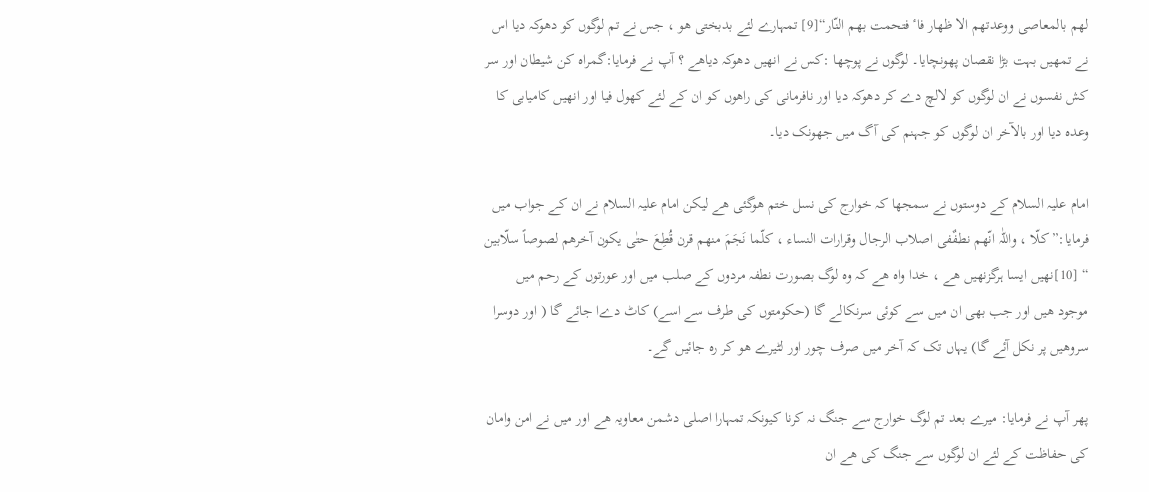لھم بالمعاصی ووعدتھم الا ظھار فاٴ فتحمت بھم النّار“[9] تمہارے لئے بدبختی ھو ، جس نے تم لوگوں کو دھوکہ دیا اس نے تمھیں بہت بڑا نقصان پھونچایا۔ لوگوں نے پوچھا :کس نے انھیں دھوکہ دیاھے ؟ آپ نے فرمایا:گمراہ کن شیطان اور سر کش نفسوں نے ان لوگوں کو لالچ دے کر دھوکہ دیا اور نافرمانی کی راھوں کو ان کے لئے کھول فیا اور انھیں کامیابی کا وعدہ دیا اور بالآخر ان لوگوں کو جہنم کی آگ میں جھونک دیا۔

امام علیہ السلام کے دوستوں نے سمجھا کہ خوارج کی نسل ختم ھوگئی ھے لیکن امام علیہ السلام نے ان کے جواب میں فرمایا:”کلّا ، واللّٰہ انّھم نطفٌفی اصلاب الرجال وقرارات النساء ، کلّما نَجَمَ منھم قرن قُطِعَ حتٰی یکون آخرھم لصوصاً سلّابین “ [10]نھیں ایسا ہرگزنھیں ھے ، خدا واہ ھے کہ وہ لوگ بصورت نطفہ مردوں کے صلب میں اور عورتوں کے رحم میں موجود ھیں اور جب بھی ان میں سے کوئی سرنکالے گا (حکومتوں کی طرف سے اسے) کاٹ دےا جائے گا ( اور دوسرا سروھیں پر نکل آئے گا) یہاں تک کہ آخر میں صرف چور اور لٹیرے ھو کر رہ جائیں گے۔

پھر آپ نے فرمایا: میرے بعد تم لوگ خوارج سے جنگ نہ کرنا کیونکہ تمہارا اصلی دشمن معاویہ ھے اور میں نے امن وامان کی حفاظت کے لئے ان لوگوں سے جنگ کی ھے ان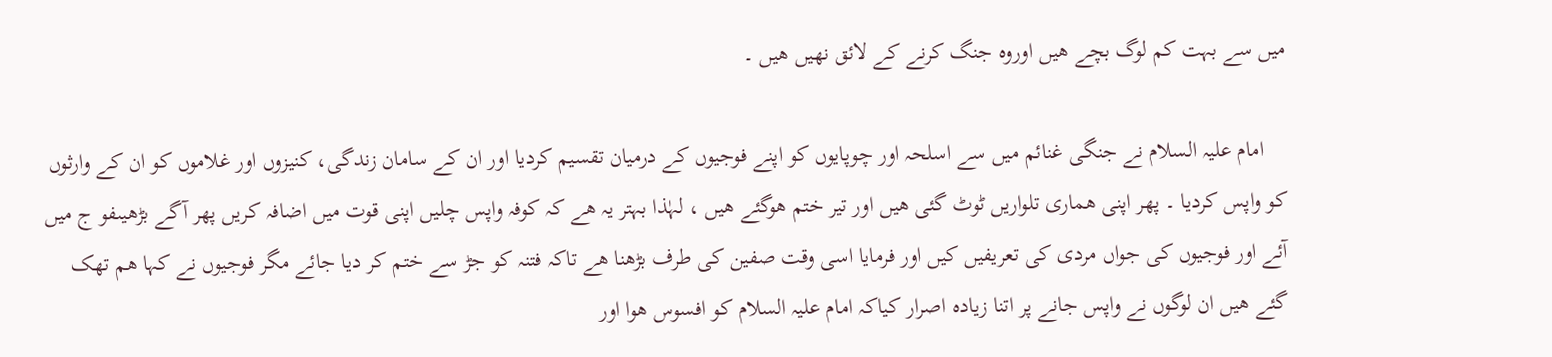میں سے بہت کم لوگ بچے ھیں اوروہ جنگ کرنے کے لائق نھیں ھیں ۔

    امام علیہ السلام نے جنگی غنائم میں سے اسلحہ اور چوپایوں کو اپنے فوجیوں کے درمیان تقسیم کردیا اور ان کے سامان زندگی، کنیزوں اور غلاموں کو ان کے وارثوں کو واپس کردیا ۔ پھر اپنی ھماری تلواریں ٹوٹ گئی ھیں اور تیر ختم ھوگئے ھیں ، لہٰذا بہتر یہ ھے کہ کوفہ واپس چلیں اپنی قوت میں اضافہ کریں پھر آگے بڑھیںفو ج میں آئے اور فوجیوں کی جواں مردی کی تعریفیں کیں اور فرمایا اسی وقت صفین کی طرف بڑھنا ھے تاکہ فتنہ کو جڑ سے ختم کر دیا جائے مگر فوجیوں نے کہا ھم تھک گئے ھیں ان لوگوں نے واپس جانے پر اتنا زیادہ اصرار کیاکہ امام علیہ السلام کو افسوس ھوا اور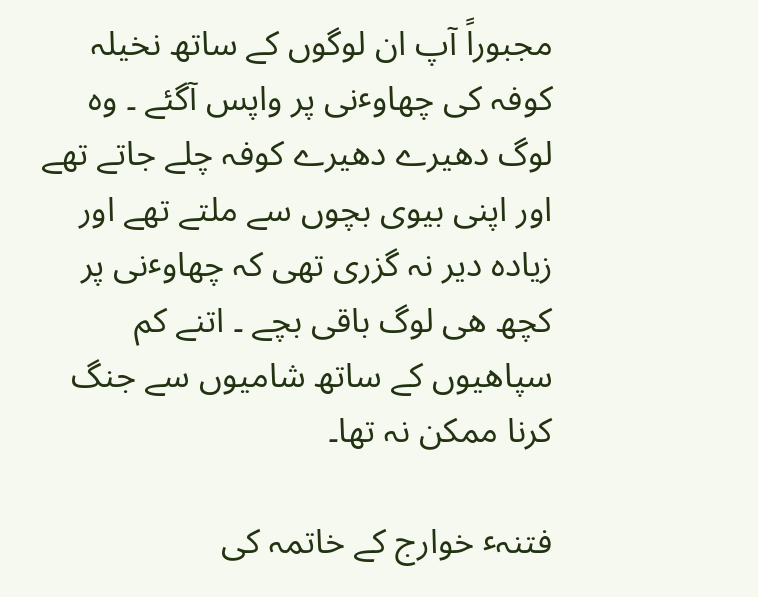مجبوراً آپ ان لوگوں کے ساتھ نخیلہ کوفہ کی چھاوٴنی پر واپس آگئے ۔ وہ لوگ دھیرے دھیرے کوفہ چلے جاتے تھے اور اپنی بیوی بچوں سے ملتے تھے اور زیادہ دیر نہ گزری تھی کہ چھاوٴنی پر کچھ ھی لوگ باقی بچے ۔ اتنے کم سپاھیوں کے ساتھ شامیوں سے جنگ کرنا ممکن نہ تھا۔

فتنہٴ خوارج کے خاتمہ کی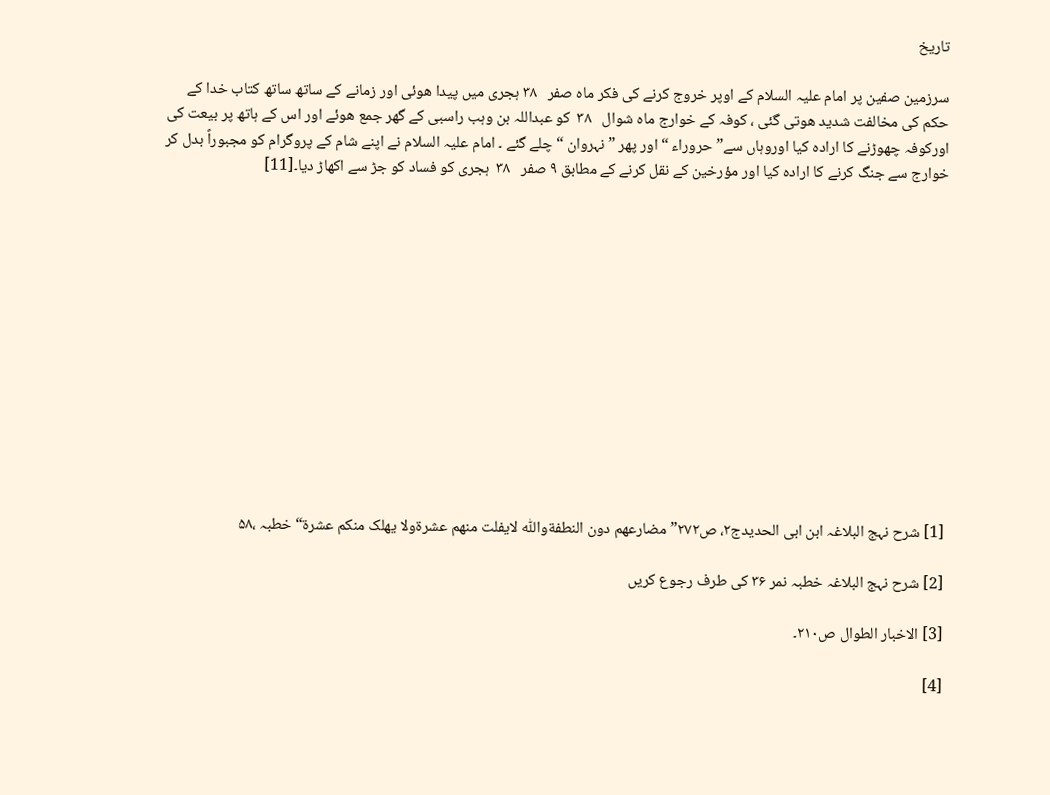تاریخ

سرزمین صفین پر امام علیہ السلام کے اوپر خروج کرنے کی فکر ماہ صفر   ۳۸ ہجری میں پیدا ھوئی اور زمانے کے ساتھ ساتھ کتاب خدا کے حکم کی مخالفت شدید ھوتی گئی ، کوفہ کے خوارج ماہ شوال   ۳۸  کو عبداللہ بن وہب راسبی کے گھر جمع ھوئے اور اس کے ہاتھ پر بیعت کی اورکوفہ چھوڑنے کا ارادہ کیا اوروہاں سے” حروراء “اور پھر ” نہروان “ چلے گئے ۔ امام علیہ السلام نے اپنے شام کے پروگرام کو مجبوراً بدل کر خوارج سے جنگ کرنے کا ارادہ کیا اور مؤرخین کے نقل کرنے کے مطابق ۹ صفر   ۳۸  ہجری کو فساد کو جڑ سے اکھاڑ دیا۔[11]













[1] شرح نہج البلاغہ ابن ابی الحدیدج۲، ص۲۷۲”مضارعھم دون النطفةواللّٰہ لایفلت منھم عشرةولا یھلک منکم عشرة“خطبہ ،۵۸

[2] شرح نہج البلاغہ خطبہ نمر ۳۶ کی طرف رجوع کریں

[3] الاخبار الطوال ص۲۱۰۔

[4]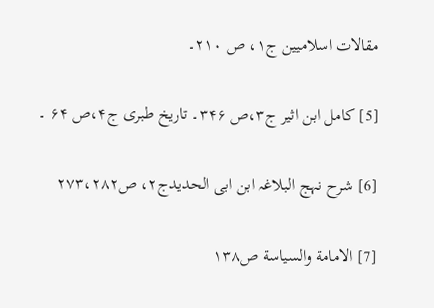مقالات اسلامیین ج۱، ص ۲۱۰۔

[5] کامل ابن اثیر ج۳،ص ۳۴۶۔ تاریخ طبری ج۴،ص ۶۴ ۔

[6] شرح نہج البلاغہ ابن ابی الحدیدج۲، ص۲۷۳،۲۸۲

[7] الامامة والسیاسة ص۱۳۸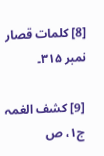[8] کلمات قصار نمبر ۳۱۵۔

[9] کشف الغمہ ج۱، ص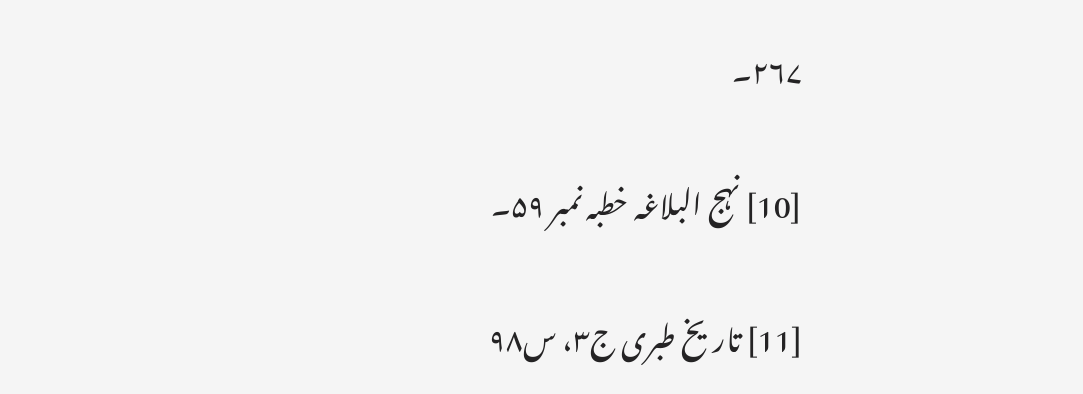۲۶۷۔

[10] نہج البلاغہ خطبہ نمبر ۵۹۔

[11] تاریخ طبری ج۳، س۹۸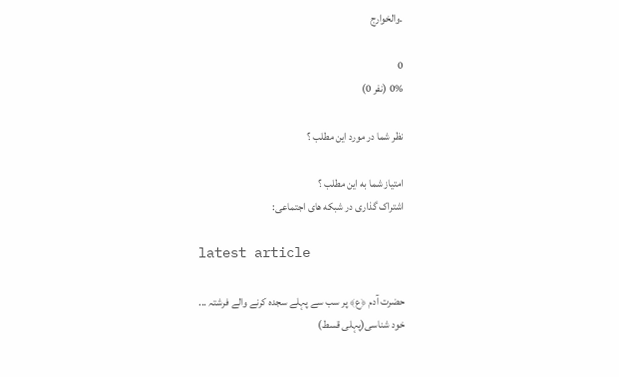۔والخوارج

0
0% (نفر 0)

نظر شما در مورد این مطلب ؟

امتیاز شما به این مطلب ؟
اشتراک گذاری در شبکه های اجتماعی:

latest article

حضرت آدم ﴿ع﴾ پر سب سے پہلے سجدہ کرنے والے فرشتہ ...
خود شناسی(پہلی قسط)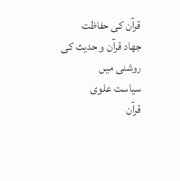قرآن کی حفاظت
جھاد قرآن و حدیث کی روشنی میں
سیاست علوی
قرآن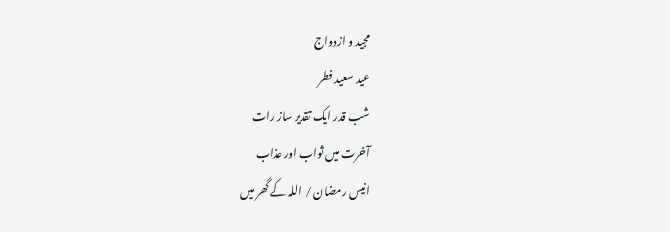مجید و ازدواج
عید سعید فطر
شب قدر ایک تقدیر ساز رات
آخرت میں ثواب اور عذاب
انیس رمضان / اللہ کے گھر میں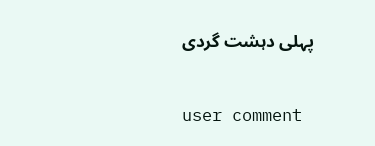پہلی دہشت گردی


user comment